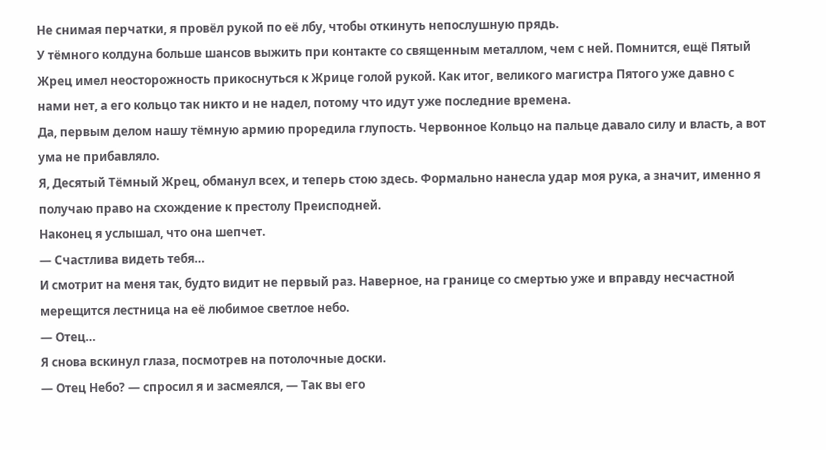Не снимая перчатки, я провёл рукой по её лбу, чтобы откинуть непослушную прядь.
У тёмного колдуна больше шансов выжить при контакте со священным металлом, чем с ней. Помнится, ещё Пятый Жрец имел неосторожность прикоснуться к Жрице голой рукой. Как итог, великого магистра Пятого уже давно с нами нет, а его кольцо так никто и не надел, потому что идут уже последние времена.
Да, первым делом нашу тёмную армию проредила глупость. Червонное Кольцо на пальце давало силу и власть, а вот ума не прибавляло.
Я, Десятый Тёмный Жрец, обманул всех, и теперь стою здесь. Формально нанесла удар моя рука, а значит, именно я получаю право на схождение к престолу Преисподней.
Наконец я услышал, что она шепчет.
— Счастлива видеть тебя…
И смотрит на меня так, будто видит не первый раз. Наверное, на границе со смертью уже и вправду несчастной мерещится лестница на её любимое светлое небо.
— Отец…
Я снова вскинул глаза, посмотрев на потолочные доски.
— Отец Небо? — спросил я и засмеялся, — Так вы его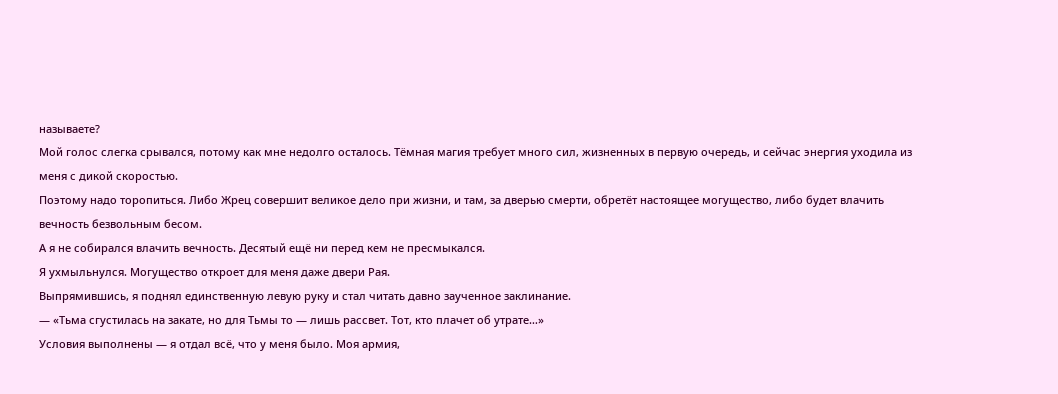называете?
Мой голос слегка срывался, потому как мне недолго осталось. Тёмная магия требует много сил, жизненных в первую очередь, и сейчас энергия уходила из меня с дикой скоростью.
Поэтому надо торопиться. Либо Жрец совершит великое дело при жизни, и там, за дверью смерти, обретёт настоящее могущество, либо будет влачить вечность безвольным бесом.
А я не собирался влачить вечность. Десятый ещё ни перед кем не пресмыкался.
Я ухмыльнулся. Могущество откроет для меня даже двери Рая.
Выпрямившись, я поднял единственную левую руку и стал читать давно заученное заклинание.
— «Тьма сгустилась на закате, но для Тьмы то — лишь рассвет. Тот, кто плачет об утрате…»
Условия выполнены — я отдал всё, что у меня было. Моя армия,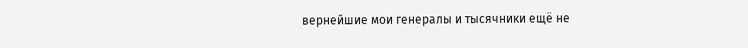вернейшие мои генералы и тысячники ещё не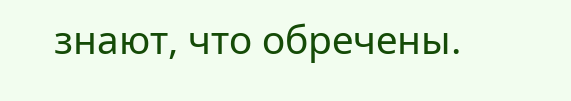знают, что обречены.